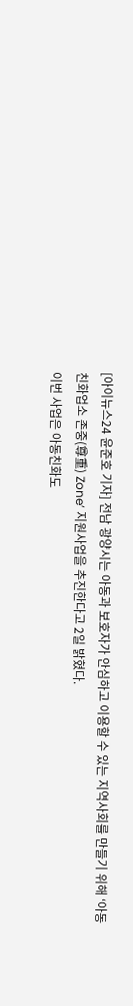[아이뉴스24 윤준호 기자] 전남 광양시는 아동과 보호자가 안심하고 이용할 수 있는 지역사회를 만들기 위해 ‘아동친화업소 존중(尊重) Zone’ 지원사업을 추진한다고 2일 밝혔다.
이번 사업은 아동친화도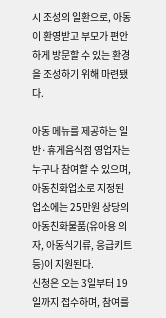시 조성의 일환으로, 아동이 환영받고 부모가 편안하게 방문할 수 있는 환경을 조성하기 위해 마련됐다.

아동 메뉴를 제공하는 일반·휴게음식점 영업자는 누구나 참여할 수 있으며, 아동친화업소로 지정된 업소에는 25만원 상당의 아동친화물품(유아용 의자, 아동식기류, 응급키트 등)이 지원된다.
신청은 오는 3일부터 19일까지 접수하며, 참여를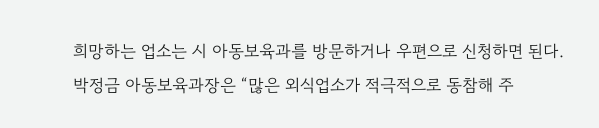희망하는 업소는 시 아동보육과를 방문하거나 우편으로 신청하면 된다.
박정금 아동보육과장은 “많은 외식업소가 적극적으로 동참해 주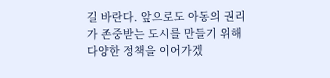길 바란다. 앞으로도 아동의 권리가 존중받는 도시를 만들기 위해 다양한 정책을 이어가겠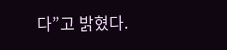다”고 밝혔다.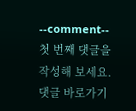--comment--
첫 번째 댓글을 작성해 보세요.
댓글 바로가기